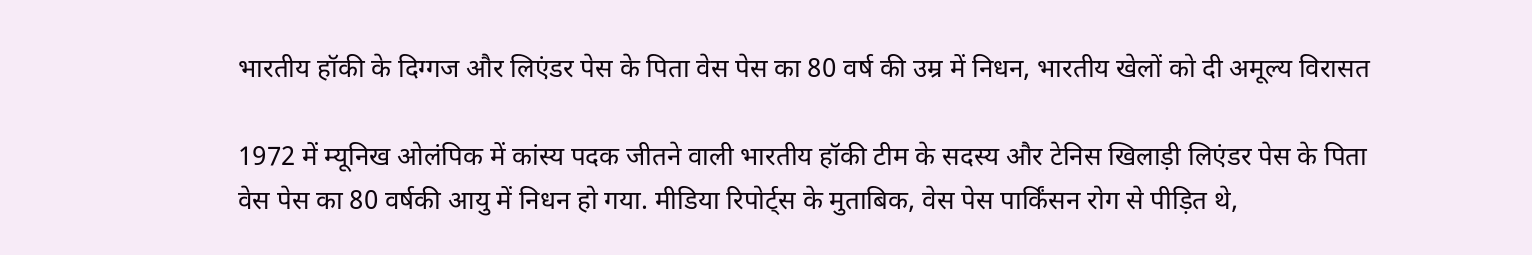भारतीय हॉकी के दिग्गज और लिएंडर पेस के पिता वेस पेस का 80 वर्ष की उम्र में निधन, भारतीय खेलों को दी अमूल्य विरासत

1972 में म्यूनिख ओलंपिक में कांस्य पदक जीतने वाली भारतीय हॉकी टीम के सदस्य और टेनिस खिलाड़ी लिएंडर पेस के पिता वेस पेस का 80 वर्षकी आयु में निधन हो गया. मीडिया रिपोर्ट्स के मुताबिक, वेस पेस पार्किंसन रोग से पीड़ित थे,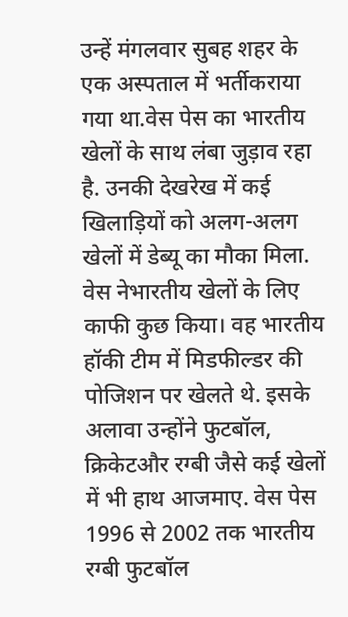उन्हें मंगलवार सुबह शहर के एक अस्पताल में भर्तीकराया गया था.वेस पेस का भारतीय खेलों के साथ लंबा जुड़ाव रहा है. उनकी देखरेख में कई खिलाड़ियों को अलग-अलग खेलों में डेब्यू का मौका मिला. वेस नेभारतीय खेलों के लिए काफी कुछ किया। वह भारतीय हॉकी टीम में मिडफील्डर की पोजिशन पर खेलते थे. इसके अलावा उन्होंने फुटबॉल, क्रिकेटऔर रग्बी जैसे कई खेलों में भी हाथ आजमाए. वेस पेस 1996 से 2002 तक भारतीय रग्बी फुटबॉल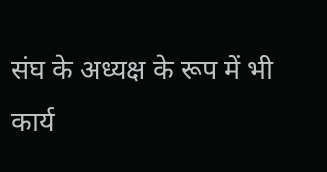संघ के अध्यक्ष के रूप में भी कार्य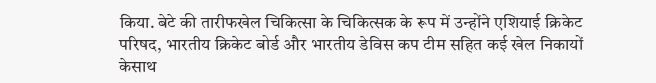किया. बेटे की तारीफखेल चिकित्सा के चिकित्सक के रूप में उन्होंने एशियाई क्रिकेट परिषद, भारतीय क्रिकेट बोर्ड और भारतीय डेविस कप टीम सहित कई खेल निकायों केसाथ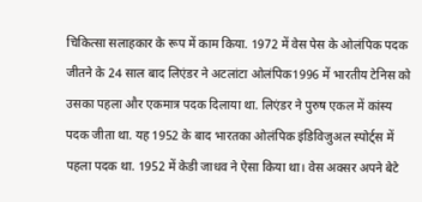चिकित्सा सलाहकार के रूप में काम किया. 1972 में वेस पेस के ओलंपिक पदक जीतने के 24 साल बाद लिएंडर ने अटलांटा ओलंपिक1996 में भारतीय टेनिस को उसका पहला और एकमात्र पदक दिलाया था. लिएंडर ने पुरुष एकल में कांस्य पदक जीता था. यह 1952 के बाद भारतका ओलंपिक इंडिविजुअल स्पोर्ट्स में पहला पदक था. 1952 में केडी जाधव ने ऐसा किया था। वेस अक्सर अपने बेटे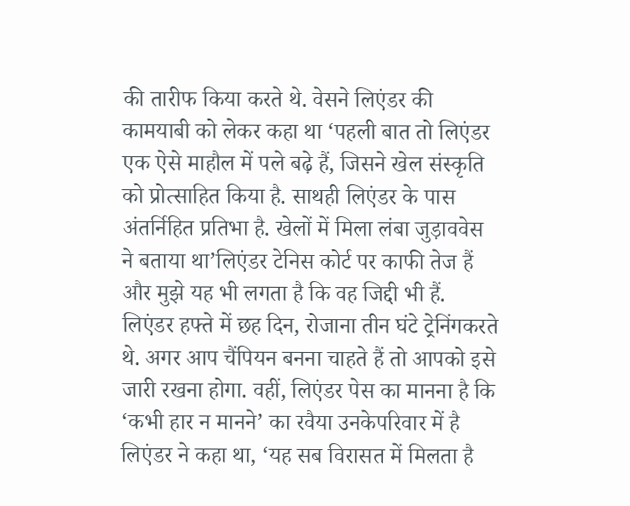की तारीफ किया करते थे. वेसने लिएंडर की कामयाबी को लेकर कहा था ‘पहली बात तो लिएंडर एक ऐसे माहौल में पले बढ़े हैं, जिसने खेल संस्कृति को प्रोत्साहित किया है. साथही लिएंडर के पास अंतर्निहित प्रतिभा है. खेलों में मिला लंबा जुड़ाववेस ने बताया था’लिएंडर टेनिस कोर्ट पर काफी तेज हैं और मुझे यह भी लगता है कि वह जिद्दी भी हैं. लिएंडर हफ्ते में छह दिन, रोजाना तीन घंटे ट्रेनिंगकरते थे. अगर आप चैंपियन बनना चाहते हैं तो आपको इसे जारी रखना होगा. वहीं, लिएंडर पेस का मानना है कि ‘कभी हार न मानने’ का रवैया उनकेपरिवार में है लिएंडर ने कहा था, ‘यह सब विरासत में मिलता है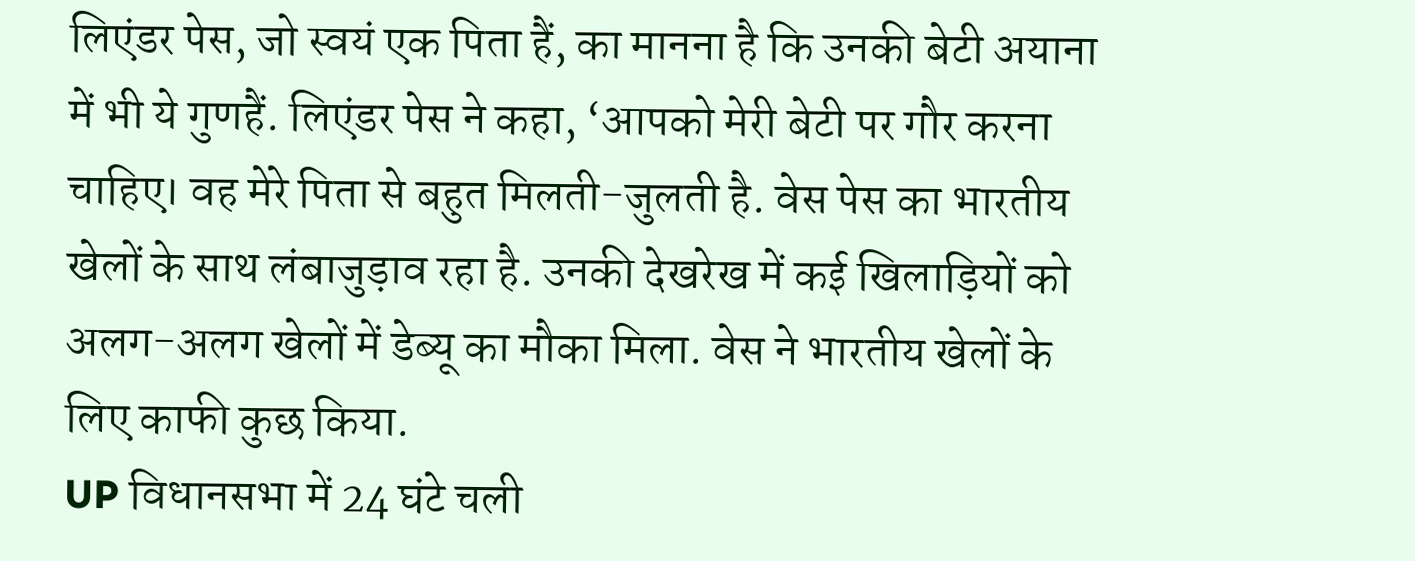लिएंडर पेस, जो स्वयं एक पिता हैं, का मानना है कि उनकी बेटी अयाना में भी ये गुणहैं. लिएंडर पेस ने कहा, ‘आपको मेरी बेटी पर गौर करना चाहिए। वह मेरे पिता से बहुत मिलती-जुलती है. वेस पेस का भारतीय खेलों के साथ लंबाजुड़ाव रहा है. उनकी देखरेख में कई खिलाड़ियों को अलग-अलग खेलों में डेब्यू का मौका मिला. वेस ने भारतीय खेलों के लिए काफी कुछ किया.
UP विधानसभा में 24 घंटे चली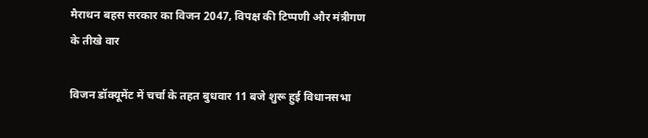मैराथन बहस सरकार का विजन 2047, विपक्ष की टिप्पणी और मंत्रीगण के तीखे वार

विजन डॉक्यूमेंट में चर्चा के तहत बुधवार 11 बजे शुरू हुई विधानसभा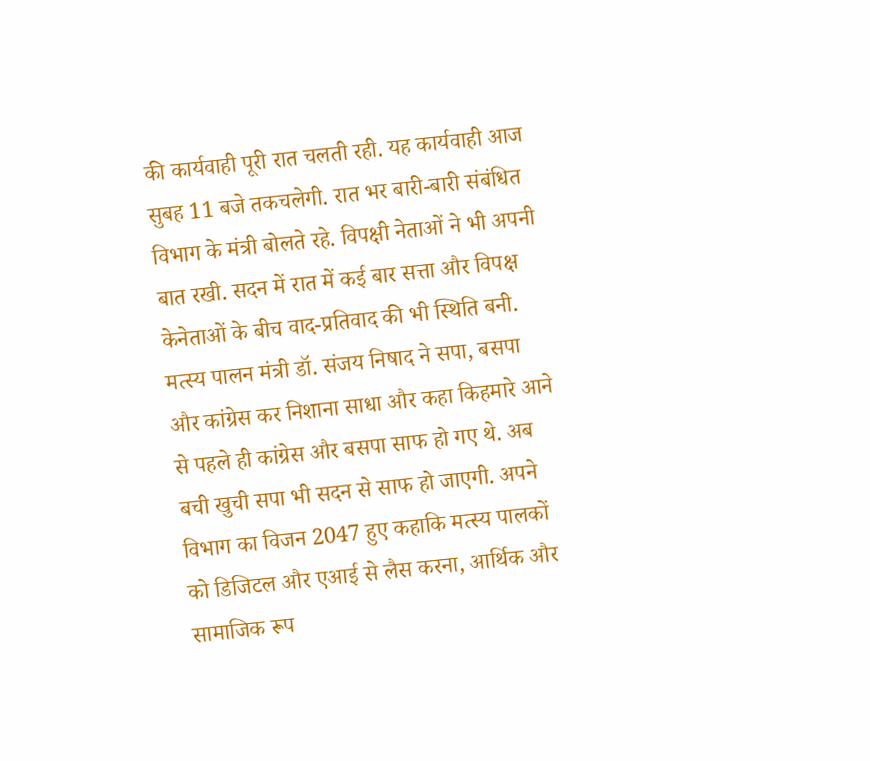की कार्यवाही पूरी रात चलती रही. यह कार्यवाही आज सुबह 11 बजे तकचलेगी. रात भर बारी-बारी संबंधित विभाग के मंत्री बोलते रहे. विपक्षी नेताओं ने भी अपनी बात रखी. सदन में रात में कई बार सत्ता और विपक्ष केनेताओं के बीच वाद-प्रतिवाद की भी स्थिति बनी. मत्स्य पालन मंत्री डॉ. संजय निषाद ने सपा, बसपा और कांग्रेस कर निशाना साधा और कहा किहमारे आने से पहले ही कांग्रेस और बसपा साफ हो गए थे. अब बची खुची सपा भी सदन से साफ हो जाएगी. अपने विभाग का विजन 2047 हुए कहाकि मत्स्य पालकों को डिजिटल और एआई से लैस करना, आर्थिक और सामाजिक रूप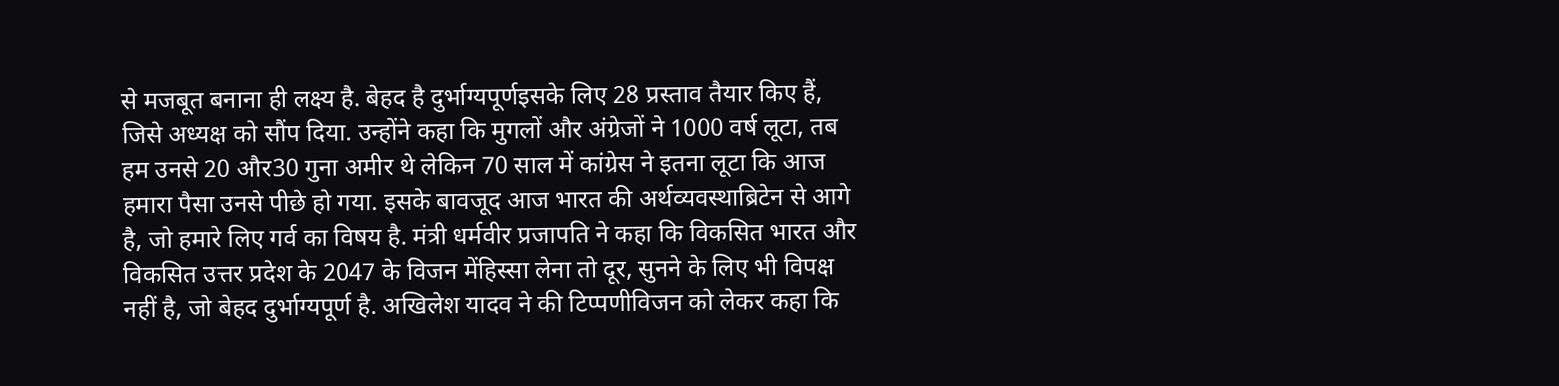से मजबूत बनाना ही लक्ष्य है. बेहद है दुर्भाग्यपूर्णइसके लिए 28 प्रस्ताव तैयार किए हैं, जिसे अध्यक्ष को सौंप दिया. उन्होंने कहा कि मुगलों और अंग्रेजों ने 1000 वर्ष लूटा, तब हम उनसे 20 और30 गुना अमीर थे लेकिन 70 साल में कांग्रेस ने इतना लूटा कि आज हमारा पैसा उनसे पीछे हो गया. इसके बावजूद आज भारत की अर्थव्यवस्थाब्रिटेन से आगे है, जो हमारे लिए गर्व का विषय है. मंत्री धर्मवीर प्रजापति ने कहा कि विकसित भारत और विकसित उत्तर प्रदेश के 2047 के विजन मेंहिस्सा लेना तो दूर, सुनने के लिए भी विपक्ष नहीं है, जो बेहद दुर्भाग्यपूर्ण है. अखिलेश यादव ने की टिप्पणीविजन को लेकर कहा कि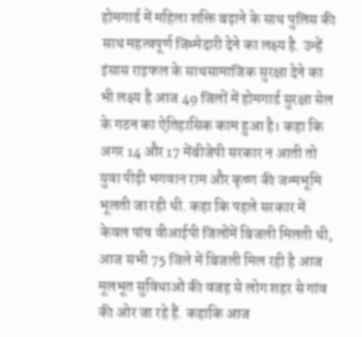होमगार्ड में महिला शक्ति बढ़ाने के साथ पुलिस की साथ महत्वपूर्ण जिम्मेदारी देने का लक्ष्य है. उन्हें इंसास राइफल के साथसामाजिक सुरक्षा देने का भी लक्ष्य है आज 49 जिलों में होमगार्ड सुरक्षा सेल के गठन का ऐतिहासिक काम हुआ है। कहा कि अगर 14 और 17 मेंबीजेपी सरकार न आती तो युवा पीढ़ी भगवान राम और कृष्ण की जन्मभूमि भूलती जा रही थी. कहा कि पहले सरकार में केवल पांच वीआईपी जिलोंमें बिजली मिलती थी, आज सभी 75 जिले में बिजली मिल रही है आज मूलभूत सुविधाओं की वजह से लोग शहर से गांव की ओर जा रहे हैं. कहाकि आज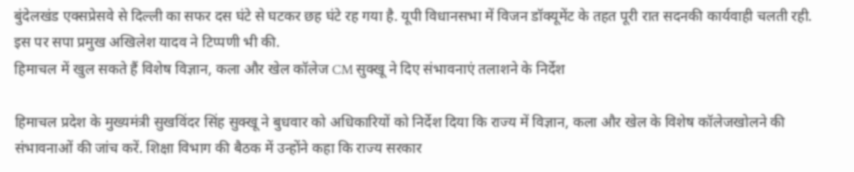बुंदेलखंड एक्सप्रेसवे से दिल्ली का सफर दस घंटे से घटकर छह घंटे रह गया है. यूपी विधानसभा में विजन डॉक्यूमेंट के तहत पूरी रात सदनकी कार्यवाही चलती रही. इस पर सपा प्रमुख अखिलेश यादव ने टिप्पणी भी की.
हिमाचल में खुल सकते हैं विशेष विज्ञान, कला और खेल कॉलेज CM सुक्खू ने दिए संभावनाएं तलाशने के निर्देश

हिमाचल प्रदेश के मुख्यमंत्री सुखविंदर सिंह सुक्खू ने बुधवार को अधिकारियों को निर्देश दिया कि राज्य में विज्ञान, कला और खेल के विशेष कॉलेजखोलने की संभावनाओं की जांच करें. शिक्षा विभाग की बैठक में उन्होंने कहा कि राज्य सरकार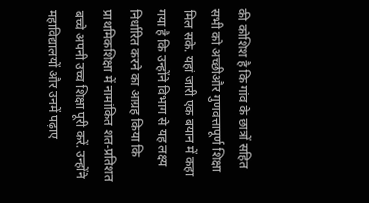की कोशिश है कि गांव के छात्रों सहित सभी को अच्छीऔर गुणवत्तापूर्ण शिक्षा मिल सके. यहां जारी एक बयान में कहा गया है कि उन्होंने विभाग से यह लक्ष्य निर्धारित करने का आग्रह किया कि प्राथमिकशिक्षा में नामांकित शत-प्रतिशत बच्चे अपनी उच्च शिक्षा पूरी करें. उन्होंने महाविद्यालयों और उनमें पढ़ाए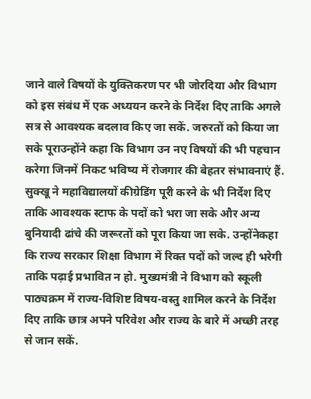जाने वाले विषयों के युक्तिकरण पर भी जोरदिया और विभाग को इस संबंध में एक अध्ययन करने के निर्देश दिए ताकि अगले सत्र से आवश्यक बदलाव किए जा सकें. जरुरतों को किया जा सके पूराउन्होंने कहा कि विभाग उन नए विषयों की भी पहचान करेगा जिनमें निकट भविष्य में रोजगार की बेहतर संभावनाएं हैं. सुक्खू ने महाविद्यालयों कीग्रेडिंग पूरी करने के भी निर्देश दिए ताकि आवश्यक स्टाफ के पदों को भरा जा सके और अन्य बुनियादी ढांचे की जरूरतों को पूरा किया जा सके. उन्होंनेकहा कि राज्य सरकार शिक्षा विभाग में रिक्त पदों को जल्द ही भरेगी ताकि पढ़ाई प्रभावित न हो. मुख्यमंत्री ने विभाग को स्कूली पाठ्यक्रम में राज्य-विशिष्ट विषय-वस्तु शामिल करने के निर्देश दिए ताकि छात्र अपने परिवेश और राज्य के बारे में अच्छी तरह से जान सकें.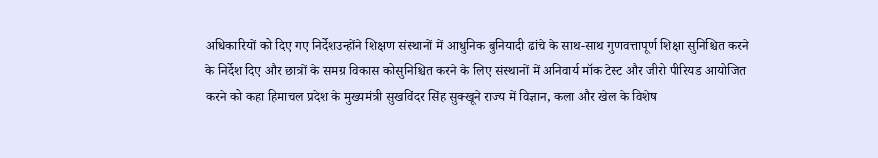अधिकारियों को दिए गए निर्देशउन्होंने शिक्षण संस्थानों में आधुनिक बुनियादी ढांचे के साथ-साथ गुणवत्तापूर्ण शिक्षा सुनिश्चित करने के निर्देश दिए और छात्रों के समग्र विकास कोसुनिश्चित करने के लिए संस्थानों में अनिवार्य मॉक टेस्ट और जीरो पीरियड आयोजित करने को कहा हिमाचल प्रदेश के मुख्यमंत्री सुखविंदर सिंह सुक्खूने राज्य में विज्ञान, कला और खेल के विशेष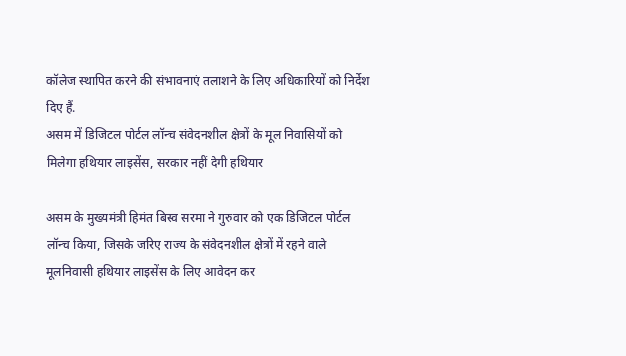कॉलेज स्थापित करने की संभावनाएं तलाशने के लिए अधिकारियों को निर्देश दिए हैं.
असम में डिजिटल पोर्टल लॉन्च संवेदनशील क्षेत्रों के मूल निवासियों को मिलेगा हथियार लाइसेंस, सरकार नहीं देगी हथियार

असम के मुख्यमंत्री हिमंत बिस्व सरमा ने गुरुवार को एक डिजिटल पोर्टल लॉन्च किया, जिसके जरिए राज्य के संवेदनशील क्षेत्रों में रहने वाले मूलनिवासी हथियार लाइसेंस के लिए आवेदन कर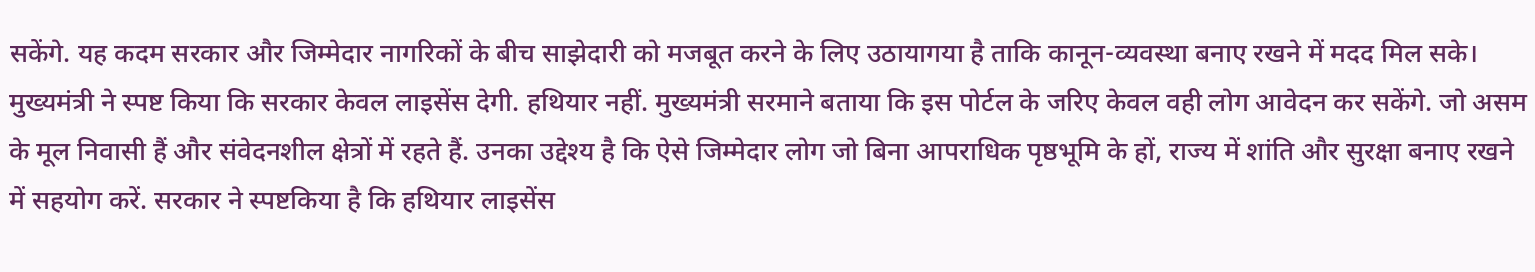सकेंगे. यह कदम सरकार और जिम्मेदार नागरिकों के बीच साझेदारी को मजबूत करने के लिए उठायागया है ताकि कानून-व्यवस्था बनाए रखने में मदद मिल सके। मुख्यमंत्री ने स्पष्ट किया कि सरकार केवल लाइसेंस देगी. हथियार नहीं. मुख्यमंत्री सरमाने बताया कि इस पोर्टल के जरिए केवल वही लोग आवेदन कर सकेंगे. जो असम के मूल निवासी हैं और संवेदनशील क्षेत्रों में रहते हैं. उनका उद्देश्य है कि ऐसे जिम्मेदार लोग जो बिना आपराधिक पृष्ठभूमि के हों, राज्य में शांति और सुरक्षा बनाए रखने में सहयोग करें. सरकार ने स्पष्टकिया है कि हथियार लाइसेंस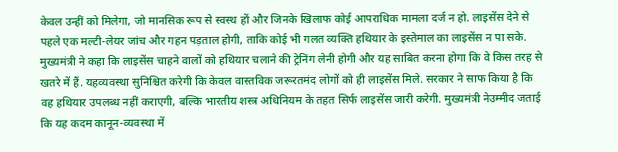केवल उन्हीं को मिलेगा, जो मानसिक रूप से स्वस्थ हों और जिनके खिलाफ कोई आपराधिक मामला दर्ज न हो. लाइसेंस देने से पहले एक मल्टी-लेयर जांच और गहन पड़ताल होगी, ताकि कोई भी गलत व्यक्ति हथियार के इस्तेमाल का लाइसेंस न पा सके. मुख्यमंत्री ने कहा कि लाइसेंस चाहने वालों को हथियार चलाने की ट्रेनिंग लेनी होगी और यह साबित करना होगा कि वे किस तरह से खतरे में हैं. यहव्यवस्था सुनिश्चित करेगी कि केवल वास्तविक जरूरतमंद लोगों को ही लाइसेंस मिले. सरकार ने साफ किया है कि वह हथियार उपलब्ध नहीं कराएगी, बल्कि भारतीय शस्त्र अधिनियम के तहत सिर्फ लाइसेंस जारी करेगी. मुख्यमंत्री नेउम्मीद जताई कि यह कदम कानून-व्यवस्था में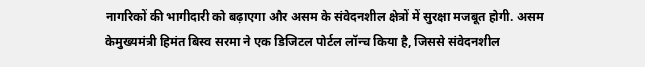नागरिकों की भागीदारी को बढ़ाएगा और असम के संवेदनशील क्षेत्रों में सुरक्षा मजबूत होगी. असम केमुख्यमंत्री हिमंत बिस्व सरमा ने एक डिजिटल पोर्टल लॉन्च किया है, जिससे संवेदनशील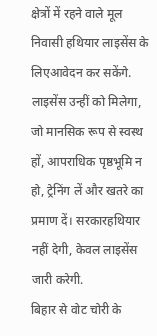क्षेत्रों में रहने वाले मूल निवासी हथियार लाइसेंस के लिएआवेदन कर सकेंगे. लाइसेंस उन्हीं को मिलेगा, जो मानसिक रूप से स्वस्थ हों, आपराधिक पृष्ठभूमि न हो, ट्रेनिंग लें और खतरे का प्रमाण दें। सरकारहथियार नहीं देगी, केवल लाइसेंस जारी करेगी.
बिहार से वोट चोरी के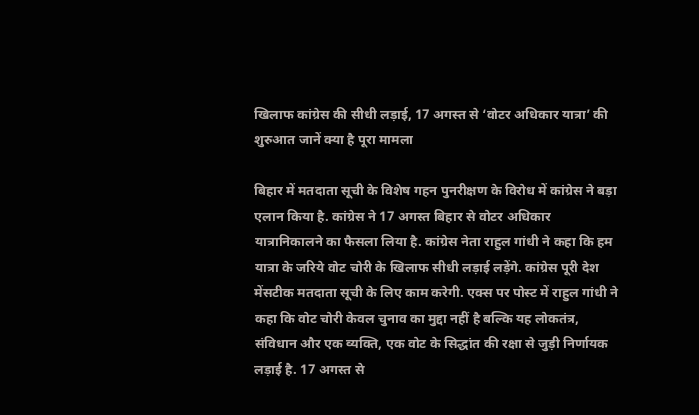खिलाफ कांग्रेस की सीधी लड़ाई, 17 अगस्त से ‘वोटर अधिकार यात्रा’ की शुरुआत जानें क्या है पूरा मामला

बिहार में मतदाता सूची के विशेष गहन पुनरीक्षण के विरोध में कांग्रेस ने बड़ा एलान किया है. कांग्रेस ने 17 अगस्त बिहार से वोटर अधिकार यात्रानिकालने का फैसला लिया है. कांग्रेस नेता राहुल गांधी ने कहा कि हम यात्रा के जरिये वोट चोरी के खिलाफ सीधी लड़ाई लड़ेंगे. कांग्रेस पूरी देश मेंसटीक मतदाता सूची के लिए काम करेगी. एक्स पर पोस्ट में राहुल गांधी ने कहा कि वोट चोरी केवल चुनाव का मुद्दा नहीं है बल्कि यह लोकतंत्र, संविधान और एक व्यक्ति, एक वोट के सिद्धांत की रक्षा से जुड़ी निर्णायक लड़ाई है. 17 अगस्त से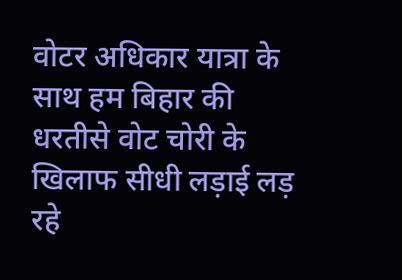वोटर अधिकार यात्रा के साथ हम बिहार की धरतीसे वोट चोरी के खिलाफ सीधी लड़ाई लड़ रहे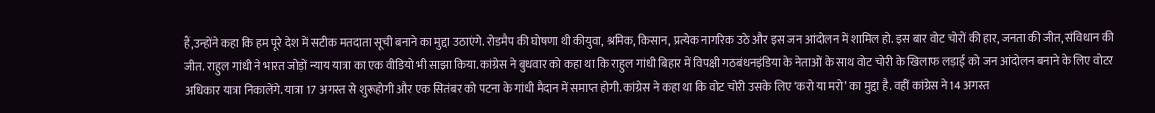हैं,उन्होंने कहा कि हम पूरे देश में सटीक मतदाता सूची बनाने का मुद्दा उठाएंगे. रोडमैप की घोषणा थी कीयुवा, श्रमिक, किसान, प्रत्येक नागरिक उठे और इस जन आंदोलन में शामिल हो. इस बार वोट चोरों की हार, जनता की जीत, संविधान की जीत. राहुल गांधी ने भारत जोड़ों न्याय यात्रा का एक वीडियो भी साझा किया. कांग्रेस ने बुधवार को कहा था कि राहुल गांधी बिहार में विपक्षी गठबंधनइंडिया के नेताओं के साथ वोट चोरी के खिलाफ लड़ाई को जन आंदोलन बनाने के लिए वोटर अधिकार यात्रा निकालेंगे. यात्रा 17 अगस्त से शुरूहोगी और एक सितंबर को पटना के गांधी मैदान में समाप्त होगी. कांग्रेस ने कहा था कि वोट चोरी उसके लिए ‘करो या मरो’ का मुद्दा है. वहीं कांग्रेस ने14 अगस्त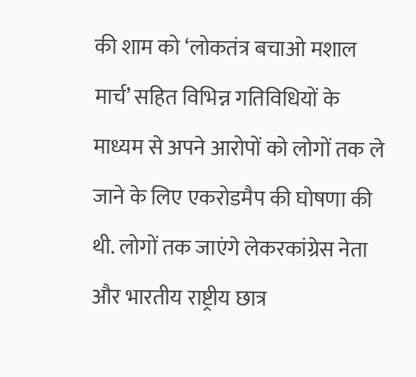की शाम को ‘लोकतंत्र बचाओ मशाल मार्च’ सहित विभिन्न गतिविधियों के माध्यम से अपने आरोपों को लोगों तक ले जाने के लिए एकरोडमैप की घोषणा की थी. लोगों तक जाएंगे लेकरकांग्रेस नेता और भारतीय राष्ट्रीय छात्र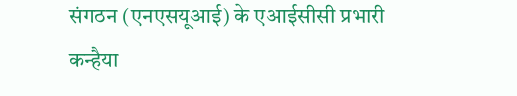संगठन (एनएसयूआई) के एआईसीसी प्रभारी कन्हैया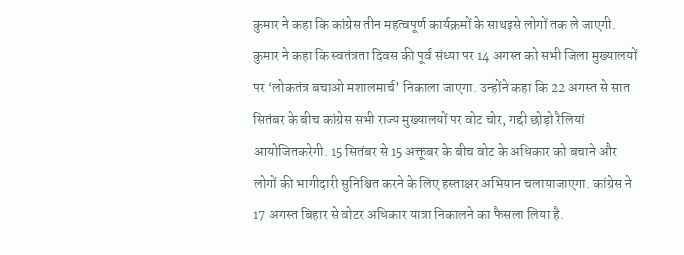कुमार ने कहा कि कांग्रेस तीन महत्वपूर्ण कार्यक्रमों के साथइसे लोगों तक ले जाएगी. कुमार ने कहा कि स्वतंत्रता दिवस की पूर्व संध्या पर 14 अगस्त को सभी जिला मुख्यालयों पर ‘लोकतंत्र बचाओ मशालमार्च’ निकाला जाएगा. उन्होंने कहा कि 22 अगस्त से सात सितंबर के बीच कांग्रेस सभी राज्य मुख्यालयों पर वोट चोर, गद्दी छोड़ो रैलियां आयोजितकरेगी. 15 सितंबर से 15 अक्तूबर के बीच वोट के अधिकार को बचाने और लोगों की भागीदारी सुनिश्चित करने के लिए हस्ताक्षर अभियान चलायाजाएगा. कांग्रेस ने 17 अगस्त बिहार से वोटर अधिकार यात्रा निकालने का फैसला लिया है.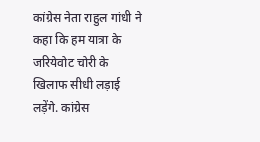कांग्रेस नेता राहुल गांधी ने कहा कि हम यात्रा के जरियेवोट चोरी के खिलाफ सीधी लड़ाई लड़ेंगे. कांग्रेस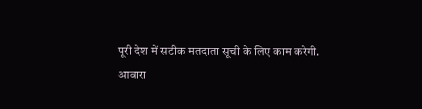पूरी देश में सटीक मतदाता सूची के लिए काम करेगी.
आवारा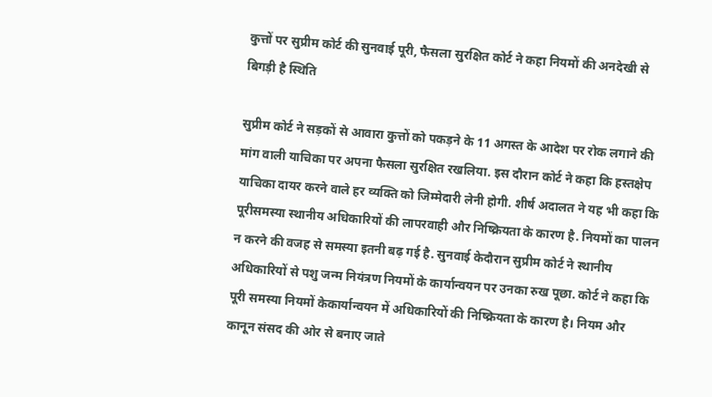कुत्तों पर सुप्रीम कोर्ट की सुनवाई पूरी, फैसला सुरक्षित कोर्ट ने कहा नियमों की अनदेखी से बिगड़ी है स्थिति

सुप्रीम कोर्ट ने सड़कों से आवारा कुत्तों को पकड़ने के 11 अगस्त के आदेश पर रोक लगाने की मांग वाली याचिका पर अपना फैसला सुरक्षित रखलिया. इस दौरान कोर्ट ने कहा कि हस्तक्षेप याचिका दायर करने वाले हर व्यक्ति को जिम्मेदारी लेनी होगी. शीर्ष अदालत ने यह भी कहा कि पूरीसमस्या स्थानीय अधिकारियों की लापरवाही और निष्क्रियता के कारण है. नियमों का पालन न करने की वजह से समस्या इतनी बढ़ गई है. सुनवाई केदौरान सुप्रीम कोर्ट ने स्थानीय अधिकारियों से पशु जन्म नियंत्रण नियमों के कार्यान्वयन पर उनका रुख पूछा. कोर्ट ने कहा कि पूरी समस्या नियमों केकार्यान्वयन में अधिकारियों की निष्क्रियता के कारण है। नियम और कानून संसद की ओर से बनाए जाते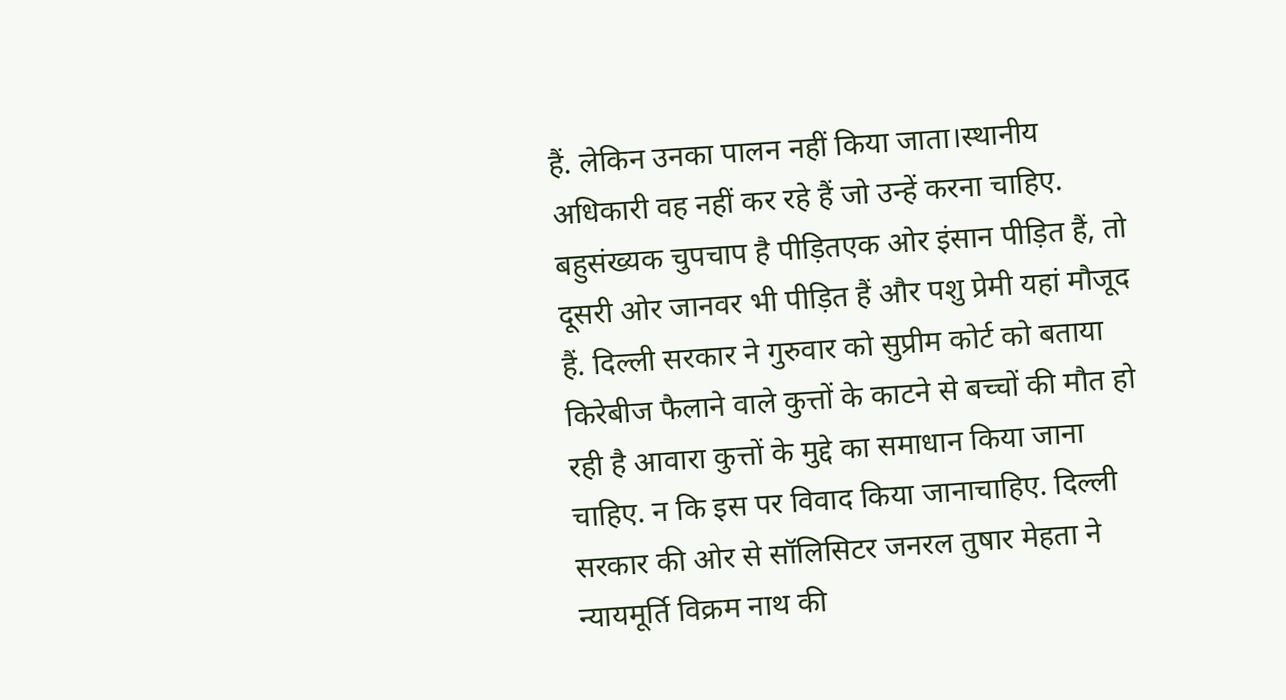हैं. लेकिन उनका पालन नहीं किया जाता।स्थानीय अधिकारी वह नहीं कर रहे हैं जो उन्हें करना चाहिए. बहुसंख्यक चुपचाप है पीड़ितएक ओर इंसान पीड़ित हैं, तो दूसरी ओर जानवर भी पीड़ित हैं और पशु प्रेमी यहां मौजूद हैं. दिल्ली सरकार ने गुरुवार को सुप्रीम कोर्ट को बताया किरेबीज फैलाने वाले कुत्तों के काटने से बच्चों की मौत हो रही है आवारा कुत्तों के मुद्दे का समाधान किया जाना चाहिए. न कि इस पर विवाद किया जानाचाहिए. दिल्ली सरकार की ओर से सॉलिसिटर जनरल तुषार मेहता ने न्यायमूर्ति विक्रम नाथ की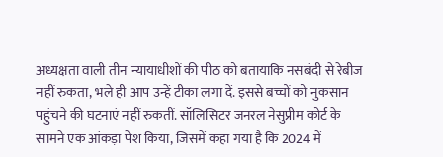अध्यक्षता वाली तीन न्यायाधीशों की पीठ को बतायाकि नसबंदी से रेबीज नहीं रुकता, भले ही आप उन्हें टीका लगा दें. इससे बच्चों को नुकसान पहुंचने की घटनाएं नहीं रुकतीं. सॉलिसिटर जनरल नेसुप्रीम कोर्ट के सामने एक आंकड़ा पेश किया, जिसमें कहा गया है कि 2024 में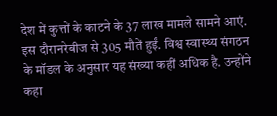देश में कुत्तों के काटने के 37 लाख मामले सामने आएं. इस दौरानरेबीज से 305 मौतें हुईं. विश्व स्वास्थ्य संगठन के मॉडल के अनुसार यह संख्या कहीं अधिक है. उन्होंने कहा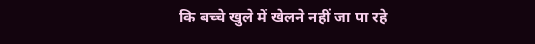कि बच्चे खुले में खेलने नहीं जा पा रहे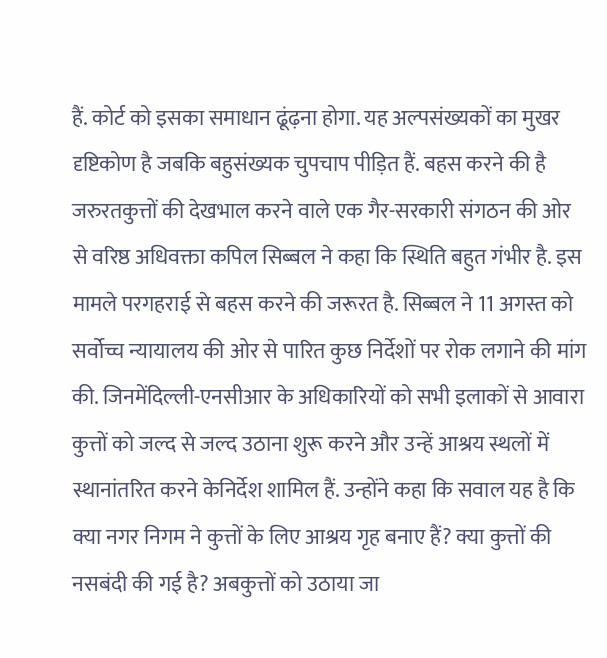हैं. कोर्ट को इसका समाधान ढूंढ़ना होगा. यह अल्पसंख्यकों का मुखर दृष्टिकोण है जबकि बहुसंख्यक चुपचाप पीड़ित हैं. बहस करने की है जरुरतकुत्तों की देखभाल करने वाले एक गैर-सरकारी संगठन की ओर से वरिष्ठ अधिवक्ता कपिल सिब्बल ने कहा कि स्थिति बहुत गंभीर है. इस मामले परगहराई से बहस करने की जरूरत है. सिब्बल ने 11 अगस्त को सर्वोच्च न्यायालय की ओर से पारित कुछ निर्देशों पर रोक लगाने की मांग की. जिनमेंदिल्ली-एनसीआर के अधिकारियों को सभी इलाकों से आवारा कुत्तों को जल्द से जल्द उठाना शुरू करने और उन्हें आश्रय स्थलों में स्थानांतरित करने केनिर्देश शामिल हैं. उन्होंने कहा कि सवाल यह है कि क्या नगर निगम ने कुत्तों के लिए आश्रय गृह बनाए हैं? क्या कुत्तों की नसबंदी की गई है? अबकुत्तों को उठाया जा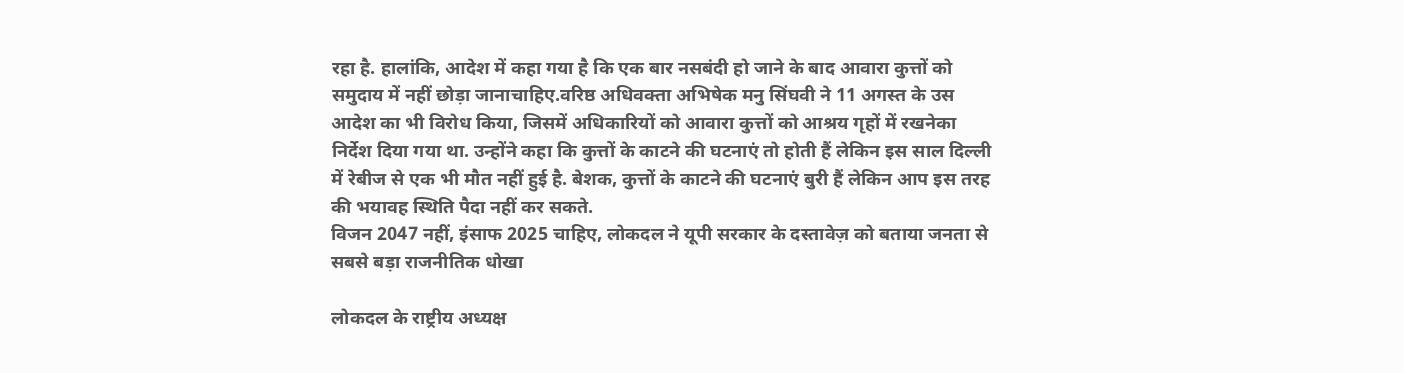रहा है. हालांकि, आदेश में कहा गया है कि एक बार नसबंदी हो जाने के बाद आवारा कुत्तों को समुदाय में नहीं छोड़ा जानाचाहिए.वरिष्ठ अधिवक्ता अभिषेक मनु सिंघवी ने 11 अगस्त के उस आदेश का भी विरोध किया, जिसमें अधिकारियों को आवारा कुत्तों को आश्रय गृहों में रखनेका निर्देश दिया गया था. उन्होंने कहा कि कुत्तों के काटने की घटनाएं तो होती हैं लेकिन इस साल दिल्ली में रेबीज से एक भी मौत नहीं हुई है. बेशक, कुत्तों के काटने की घटनाएं बुरी हैं लेकिन आप इस तरह की भयावह स्थिति पैदा नहीं कर सकते.
विजन 2047 नहीं, इंसाफ 2025 चाहिए, लोकदल ने यूपी सरकार के दस्तावेज़ को बताया जनता से सबसे बड़ा राजनीतिक धोखा

लोकदल के राष्ट्रीय अध्यक्ष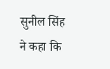सुनील सिंह ने कहा कि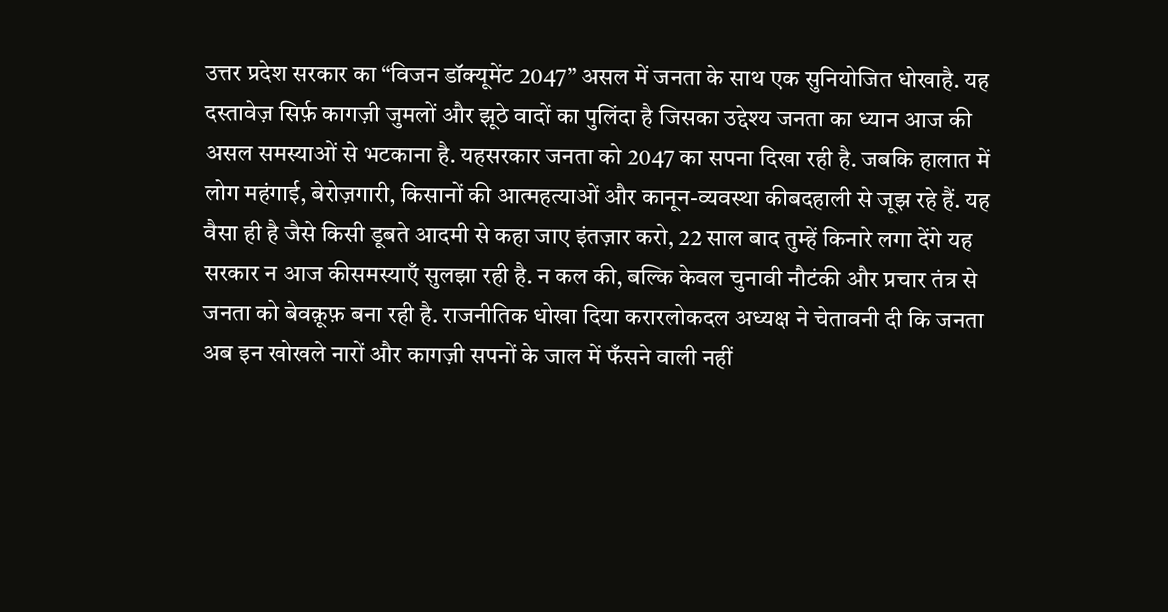उत्तर प्रदेश सरकार का “विजन डॉक्यूमेंट 2047” असल में जनता के साथ एक सुनियोजित धोखाहै. यह दस्तावेज़ सिर्फ़ कागज़ी जुमलों और झूठे वादों का पुलिंदा है जिसका उद्देश्य जनता का ध्यान आज की असल समस्याओं से भटकाना है. यहसरकार जनता को 2047 का सपना दिखा रही है. जबकि हालात में लोग महंगाई, बेरोज़गारी, किसानों की आत्महत्याओं और कानून-व्यवस्था कीबदहाली से जूझ रहे हैं. यह वैसा ही है जैसे किसी डूबते आदमी से कहा जाए इंतज़ार करो, 22 साल बाद तुम्हें किनारे लगा देंगे यह सरकार न आज कीसमस्याएँ सुलझा रही है. न कल की, बल्कि केवल चुनावी नौटंकी और प्रचार तंत्र से जनता को बेवक़ूफ़ बना रही है. राजनीतिक धोखा दिया करारलोकदल अध्यक्ष ने चेतावनी दी कि जनता अब इन खोखले नारों और कागज़ी सपनों के जाल में फँसने वाली नहीं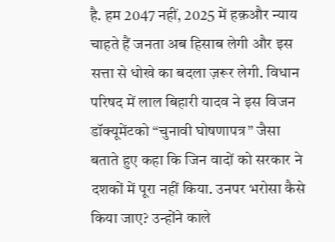है. हम 2047 नहीं, 2025 में हक़और न्याय चाहते हैं जनता अब हिसाब लेगी और इस सत्ता से धोखे का बदला ज़रूर लेगी. विधान परिषद में लाल बिहारी यादव ने इस विजन डॉक्यूमेंटको “चुनावी घोषणापत्र” जैसा बताते हुए कहा कि जिन वादों को सरकार ने दशकों में पूरा नहीं किया. उनपर भरोसा कैसे किया जाए? उन्होंने काले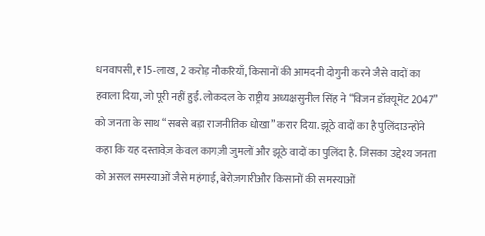धनवापसी, ₹15‑लाख, 2 करोड़ नौकरियाँ, किसानों की आमदनी दोगुनी करने जैसे वादों का हवाला दिया, जो पूरी नहीं हुईं. लोकदल के राष्ट्रीय अध्यक्षसुनील सिंह ने “विजन डॉक्यूमेंट 2047” को जनता के साथ “सबसे बड़ा राजनीतिक धोखा” करार दिया. झूठे वादों का है पुलिंदाउन्होंने कहा कि यह दस्तावेज़ केवल कागज़ी जुमलों और झूठे वादों का पुलिंदा है. जिसका उद्देश्य जनता को असल समस्याओं जैसे महंगाई, बेरोज़गारीऔर किसानों की समस्याओं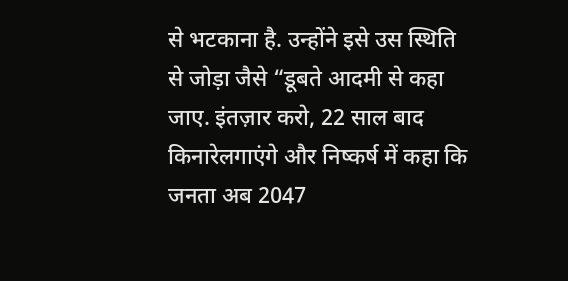से भटकाना है. उन्होंने इसे उस स्थिति से जोड़ा जैसे “डूबते आदमी से कहा जाए. इंतज़ार करो, 22 साल बाद किनारेलगाएंगे और निष्कर्ष में कहा कि जनता अब 2047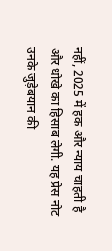नहीं, 2025 में हक और न्याय चाहती है और धोखे का हिसाब लेगी. यह प्रेस नोट उनके जुड़ेबयान की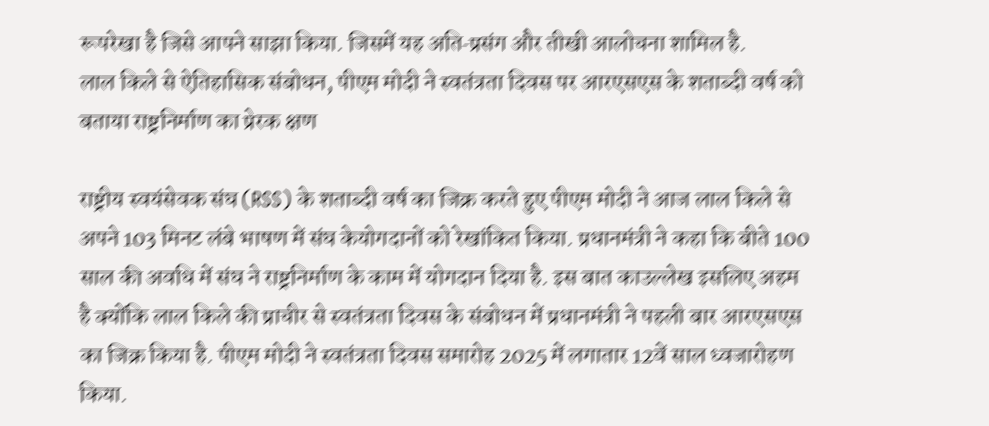रूपरेखा है जिसे आपने साझा किया. जिसमें यह अति‑प्रसंग और तीखी आलोचना शामिल है.
लाल किले से ऐतिहासिक संबोधन, पीएम मोदी ने स्वतंत्रता दिवस पर आरएसएस के शताब्दी वर्ष को बताया राष्ट्रनिर्माण का प्रेरक क्षण

राष्ट्रीय स्वयंसेवक संघ (RSS) के शताब्दी वर्ष का जिक्र करते हुए पीएम मोदी ने आज लाल किले से अपने 103 मिनट लंबे भाषण में संघ केयोगदानों को रेखांकित किया. प्रधानमंत्री ने कहा कि बीते 100 साल की अवधि में संघ ने राष्ट्रनिर्माण के काम में योगदान दिया है. इस बात काउल्लेख इसलिए अहम है क्योंकि लाल किले की प्राचीर से स्वतंत्रता दिवस के संबोधन में प्रधानमंत्री ने पहली बार आरएसएस का जिक्र किया है. पीएम मोदी ने स्वतंत्रता दिवस समारोह 2025 में लगातार 12वें साल ध्वजारोहण किया.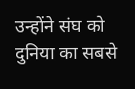उन्होंने संघ को दुनिया का सबसे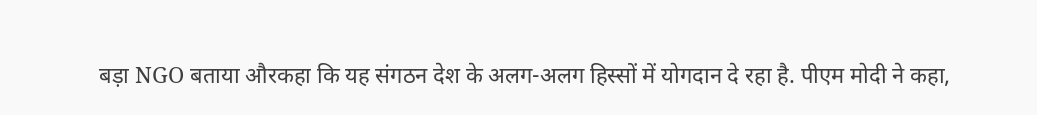बड़ा NGO बताया औरकहा कि यह संगठन देश के अलग-अलग हिस्सों में योगदान दे रहा है. पीएम मोदी ने कहा,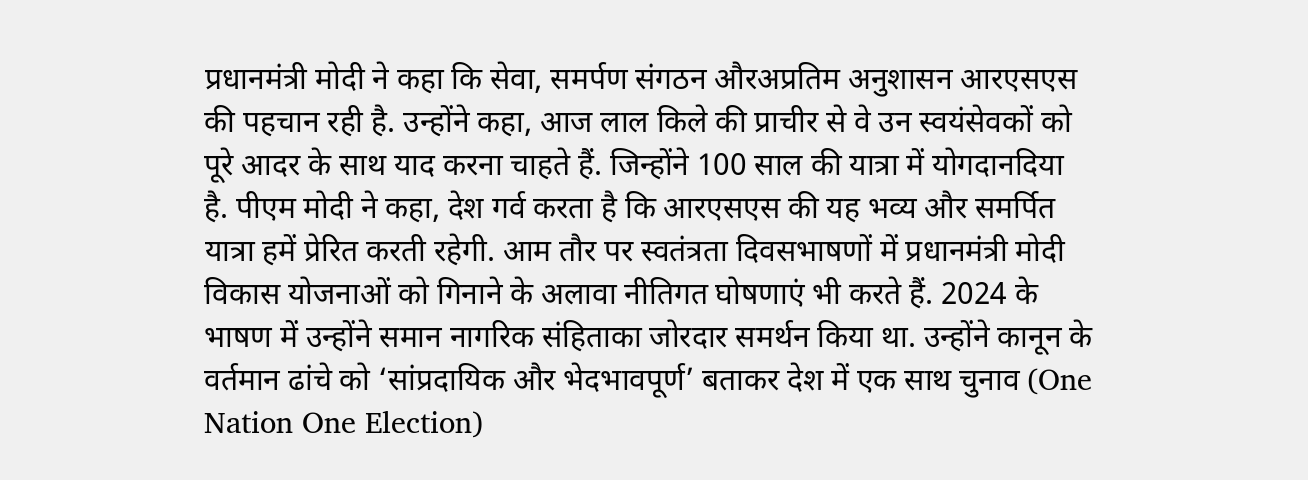प्रधानमंत्री मोदी ने कहा कि सेवा, समर्पण संगठन औरअप्रतिम अनुशासन आरएसएस की पहचान रही है. उन्होंने कहा, आज लाल किले की प्राचीर से वे उन स्वयंसेवकों को पूरे आदर के साथ याद करना चाहते हैं. जिन्होंने 100 साल की यात्रा में योगदानदिया है. पीएम मोदी ने कहा, देश गर्व करता है कि आरएसएस की यह भव्य और समर्पित यात्रा हमें प्रेरित करती रहेगी. आम तौर पर स्वतंत्रता दिवसभाषणों में प्रधानमंत्री मोदी विकास योजनाओं को गिनाने के अलावा नीतिगत घोषणाएं भी करते हैं. 2024 के भाषण में उन्होंने समान नागरिक संहिताका जोरदार समर्थन किया था. उन्होंने कानून के वर्तमान ढांचे को ‘सांप्रदायिक और भेदभावपूर्ण’ बताकर देश में एक साथ चुनाव (One Nation One Election)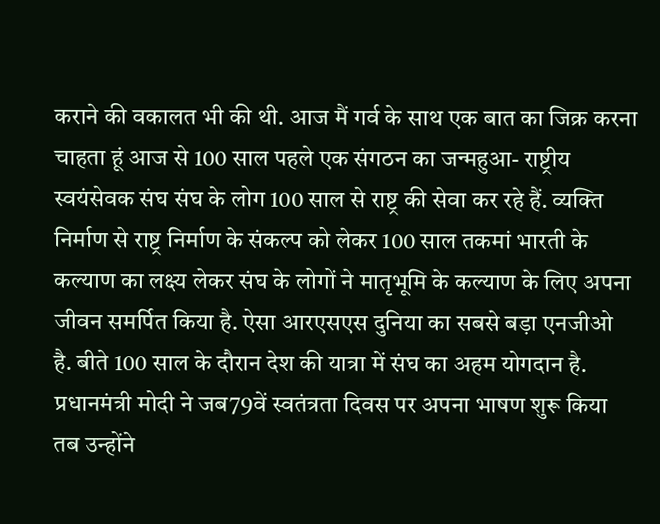कराने की वकालत भी की थी. आज मैं गर्व के साथ एक बात का जिक्र करना चाहता हूं आज से 100 साल पहले एक संगठन का जन्महुआ- राष्ट्रीय स्वयंसेवक संघ संघ के लोग 100 साल से राष्ट्र की सेवा कर रहे हैं. व्यक्ति निर्माण से राष्ट्र निर्माण के संकल्प को लेकर 100 साल तकमां भारती के कल्याण का लक्ष्य लेकर संघ के लोगों ने मातृभूमि के कल्याण के लिए अपना जीवन समर्पित किया है. ऐसा आरएसएस दुनिया का सबसे बड़ा एनजीओ है. बीते 100 साल के दौरान देश की यात्रा में संघ का अहम योगदान है. प्रधानमंत्री मोदी ने जब79वें स्वतंत्रता दिवस पर अपना भाषण शुरू किया तब उन्होंने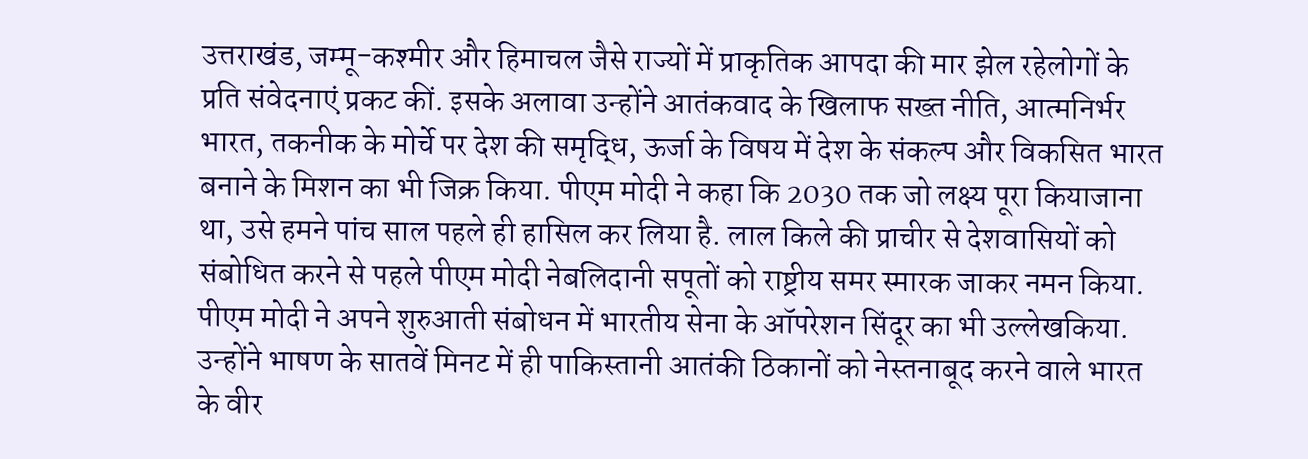उत्तराखंड, जम्मू-कश्मीर और हिमाचल जैसे राज्यों में प्राकृतिक आपदा की मार झेल रहेलोगों के प्रति संवेदनाएं प्रकट कीं. इसके अलावा उन्होंने आतंकवाद के खिलाफ सख्त नीति, आत्मनिर्भर भारत, तकनीक के मोर्चे पर देश की समृद्धि, ऊर्जा के विषय में देश के संकल्प और विकसित भारत बनाने के मिशन का भी जिक्र किया. पीएम मोदी ने कहा कि 2030 तक जो लक्ष्य पूरा कियाजाना था, उसे हमने पांच साल पहले ही हासिल कर लिया है. लाल किले की प्राचीर से देशवासियों को संबोधित करने से पहले पीएम मोदी नेबलिदानी सपूतों को राष्ट्रीय समर स्मारक जाकर नमन किया. पीएम मोदी ने अपने शुरुआती संबोधन में भारतीय सेना के ऑपरेशन सिंदूर का भी उल्लेखकिया. उन्होंने भाषण के सातवें मिनट में ही पाकिस्तानी आतंकी ठिकानों को नेस्तनाबूद करने वाले भारत के वीर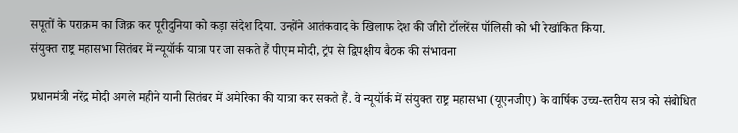सपूतों के पराक्रम का जिक्र कर पूरीदुनिया को कड़ा संदेश दिया. उन्होंने आतंकवाद के खिलाफ देश की जीरो टॉलरेंस पॉलिसी को भी रेखांकित किया.
संयुक्त राष्ट्र महासभा सितंबर में न्यूयॉर्क यात्रा पर जा सकते हैं पीएम मोदी, ट्रंप से द्विपक्षीय बैठक की संभावना

प्रधानमंत्री नरेंद्र मोदी अगले महीने यानी सितंबर में अमेरिका की यात्रा कर सकते हैं. वे न्यूयॉर्क में संयुक्त राष्ट्र महासभा (यूएनजीए) के वार्षिक उच्च-स्तरीय सत्र को संबोधित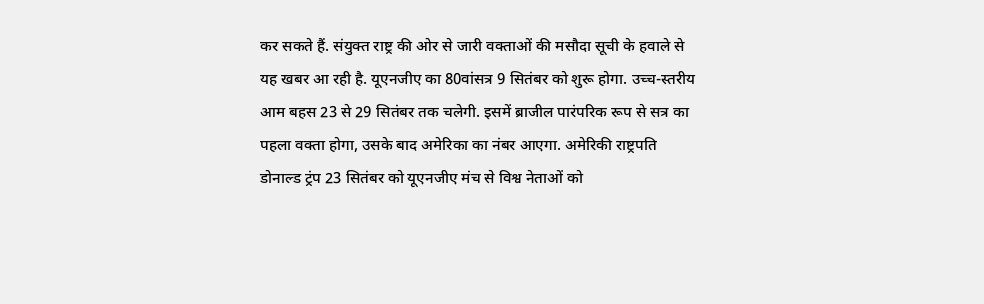कर सकते हैं. संयुक्त राष्ट्र की ओर से जारी वक्ताओं की मसौदा सूची के हवाले से यह खबर आ रही है. यूएनजीए का 80वांसत्र 9 सितंबर को शुरू होगा. उच्च-स्तरीय आम बहस 23 से 29 सितंबर तक चलेगी. इसमें ब्राजील पारंपरिक रूप से सत्र का पहला वक्ता होगा, उसके बाद अमेरिका का नंबर आएगा. अमेरिकी राष्ट्रपति डोनाल्ड ट्रंप 23 सितंबर को यूएनजीए मंच से विश्व नेताओं को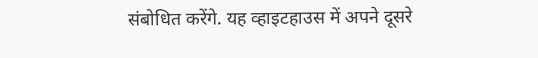संबोधित करेंगे. यह व्हाइटहाउस में अपने दूसरे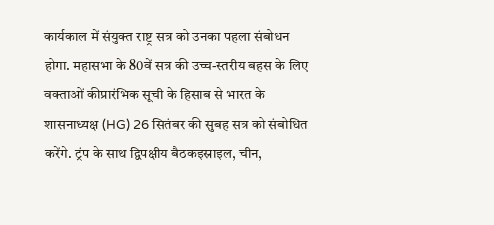कार्यकाल में संयुक्त राष्ट्र सत्र को उनका पहला संबोधन होगा. महासभा के 80वें सत्र की उच्च-स्तरीय बहस के लिए वक्ताओं कीप्रारंभिक सूची के हिसाब से भारत के शासनाध्यक्ष (HG) 26 सितंबर की सुबह सत्र को संबोधित करेंगे. ट्रंप के साथ द्विपक्षीय बैठकइस्राइल, चीन,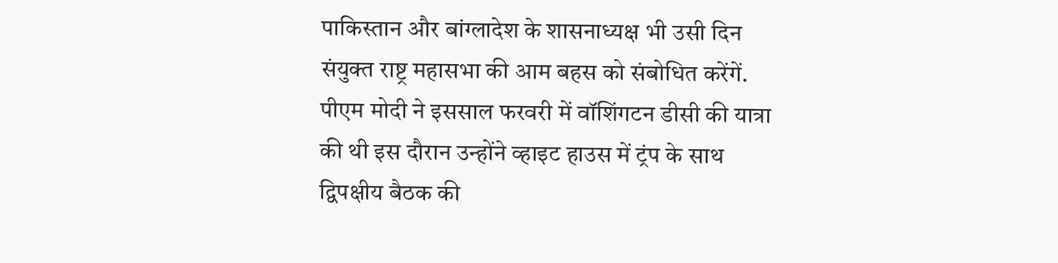पाकिस्तान और बांग्लादेश के शासनाध्यक्ष भी उसी दिन संयुक्त राष्ट्र महासभा की आम बहस को संबोधित करेंगें. पीएम मोदी ने इससाल फरवरी में वॉशिंगटन डीसी की यात्रा की थी इस दौरान उन्होंने व्हाइट हाउस में ट्रंप के साथ द्विपक्षीय बैठक की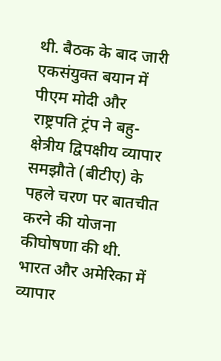थी. बैठक के बाद जारी एकसंयुक्त बयान में पीएम मोदी और राष्ट्रपति ट्रंप ने बहु-क्षेत्रीय द्विपक्षीय व्यापार समझौते (बीटीए) के पहले चरण पर बातचीत करने की योजना कीघोषणा की थी. भारत और अमेरिका में व्यापार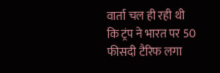वार्ता चल ही रही थी कि ट्रंप ने भारत पर 50 फीसदी टैरिफ लगा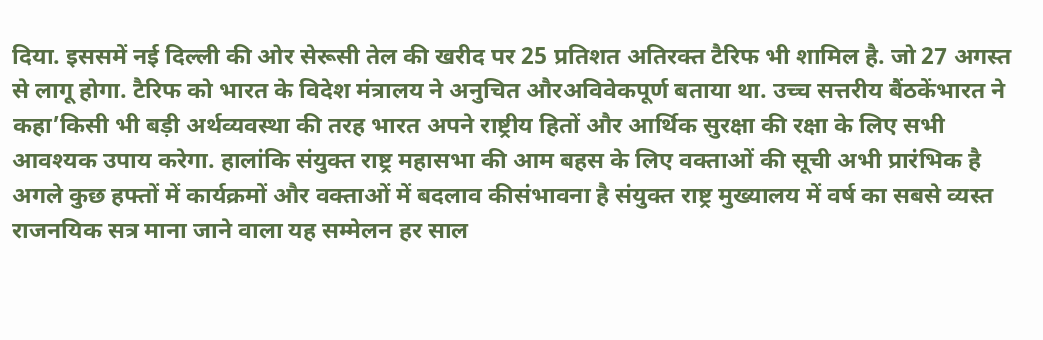दिया. इससमें नई दिल्ली की ओर सेरूसी तेल की खरीद पर 25 प्रतिशत अतिरक्त टैरिफ भी शामिल है. जो 27 अगस्त से लागू होगा. टैरिफ को भारत के विदेश मंत्रालय ने अनुचित औरअविवेकपूर्ण बताया था. उच्च सत्तरीय बैंठकेंभारत ने कहा’किसी भी बड़ी अर्थव्यवस्था की तरह भारत अपने राष्ट्रीय हितों और आर्थिक सुरक्षा की रक्षा के लिए सभी आवश्यक उपाय करेगा. हालांकि संयुक्त राष्ट्र महासभा की आम बहस के लिए वक्ताओं की सूची अभी प्रारंभिक है अगले कुछ हफ्तों में कार्यक्रमों और वक्ताओं में बदलाव कीसंभावना है संयुक्त राष्ट्र मुख्यालय में वर्ष का सबसे व्यस्त राजनयिक सत्र माना जाने वाला यह सम्मेलन हर साल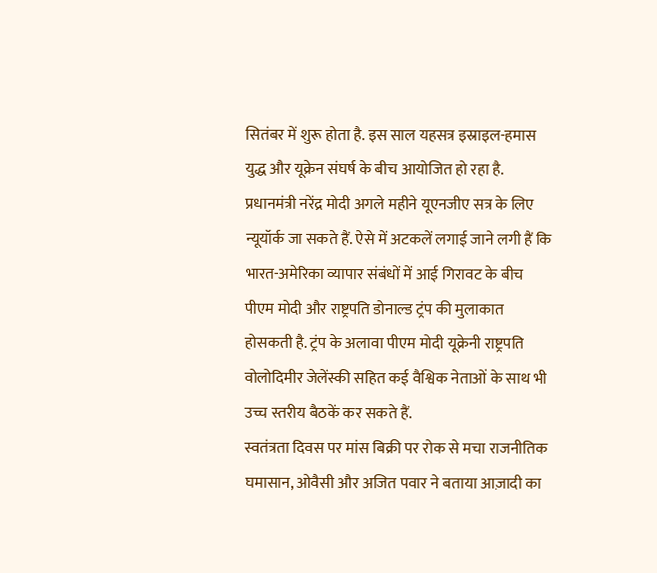सितंबर में शुरू होता है. इस साल यहसत्र इस्राइल-हमास युद्ध और यूक्रेन संघर्ष के बीच आयोजित हो रहा है. प्रधानमंत्री नरेंद्र मोदी अगले महीने यूएनजीए सत्र के लिए न्यूयॉर्क जा सकते हैं. ऐसे में अटकलें लगाई जाने लगी हैं कि भारत-अमेरिका व्यापार संबंधों में आई गिरावट के बीच पीएम मोदी और राष्ट्रपति डोनाल्ड ट्रंप की मुलाकात होसकती है. ट्रंप के अलावा पीएम मोदी यूक्रेनी राष्ट्रपति वोलोदिमीर जेलेंस्की सहित कई वैश्विक नेताओं के साथ भी उच्च स्तरीय बैठकें कर सकते हैं.
स्वतंत्रता दिवस पर मांस बिक्री पर रोक से मचा राजनीतिक घमासान, ओवैसी और अजित पवार ने बताया आज़ादी का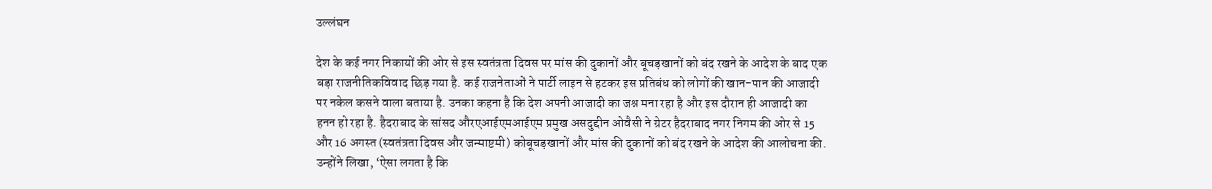उल्लंघन

देश के कई नगर निकायों की ओर से इस स्वतंत्रता दिवस पर मांस की दुकानों और बूचड़खानों को बंद रखने के आदेश के बाद एक बड़ा राजनीतिकविवाद छिड़ गया है. कई राजनेताओं ने पार्टी लाइन से हटकर इस प्रतिबंध को लोगों की खान-पान की आजादी पर नकेल कसने वाला बताया है. उनका कहना है कि देश अपनी आजादी का जश्न मना रहा है और इस दौरान ही आजादी का हनन हो रहा है. हैदराबाद के सांसद औरएआईएमआईएम प्रमुख असदुद्दीन ओवैसी ने ग्रेटर हैदराबाद नगर निगम की ओर से 15 और 16 अगस्त (स्वतंत्रता दिवस और जन्माष्टमी) कोबूचड़खानों और मांस की दुकानों को बंद रखने के आदेश की आलोचना की. उन्होंने लिखा, ‘ऐसा लगता है कि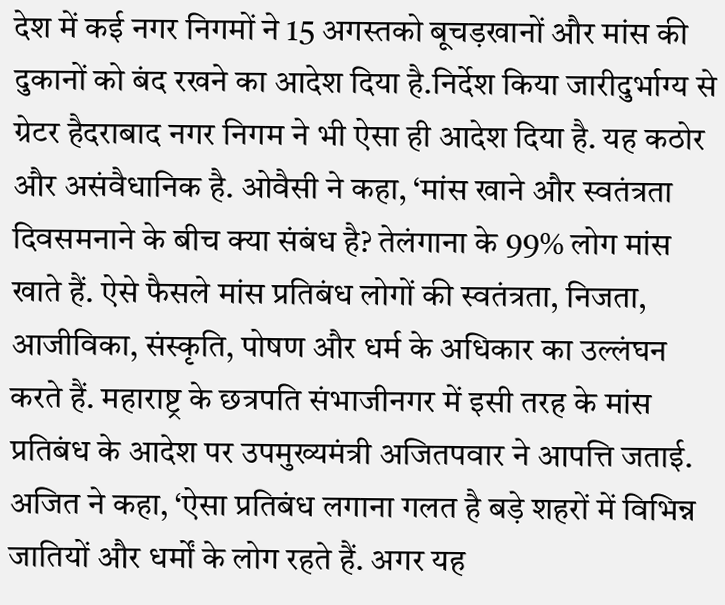देश में कई नगर निगमों ने 15 अगस्तको बूचड़खानों और मांस की दुकानों को बंद रखने का आदेश दिया है.निर्देश किया जारीदुर्भाग्य से ग्रेटर हैदराबाद नगर निगम ने भी ऐसा ही आदेश दिया है. यह कठोर और असंवैधानिक है. ओवैसी ने कहा, ‘मांस खाने और स्वतंत्रता दिवसमनाने के बीच क्या संबंध है? तेलंगाना के 99% लोग मांस खाते हैं. ऐसे फैसले मांस प्रतिबंध लोगों की स्वतंत्रता, निजता, आजीविका, संस्कृति, पोषण और धर्म के अधिकार का उल्लंघन करते हैं. महाराष्ट्र के छत्रपति संभाजीनगर में इसी तरह के मांस प्रतिबंध के आदेश पर उपमुख्यमंत्री अजितपवार ने आपत्ति जताई. अजित ने कहा, ‘ऐसा प्रतिबंध लगाना गलत है बड़े शहरों में विभिन्न जातियों और धर्मों के लोग रहते हैं. अगर यह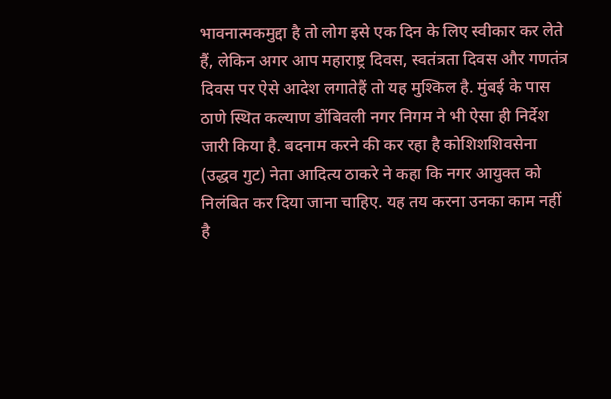भावनात्मकमुद्दा है तो लोग इसे एक दिन के लिए स्वीकार कर लेते हैं, लेकिन अगर आप महाराष्ट्र दिवस, स्वतंत्रता दिवस और गणतंत्र दिवस पर ऐसे आदेश लगातेहैं तो यह मुश्किल है. मुंबई के पास ठाणे स्थित कल्याण डोंबिवली नगर निगम ने भी ऐसा ही निर्देश जारी किया है. बदनाम करने की कर रहा है कोशिशशिवसेना (उद्धव गुट) नेता आदित्य ठाकरे ने कहा कि नगर आयुक्त को निलंबित कर दिया जाना चाहिए. यह तय करना उनका काम नहीं है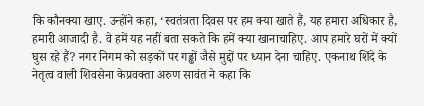कि कौनक्या खाए. उन्होंने कहा, ‘स्वतंत्रता दिवस पर हम क्या खाते हैं, यह हमारा अधिकार है, हमारी आजादी है. वे हमें यह नहीं बता सकते कि हमें क्या खानाचाहिए. आप हमारे घरों में क्यों घुस रहे हैं? नगर निगम को सड़कों पर गड्ढों जैसे मुद्दों पर ध्यान देना चाहिए. एकनाथ शिंदे के नेतृत्व वाली शिवसेना केप्रवक्ता अरुण सावंत ने कहा कि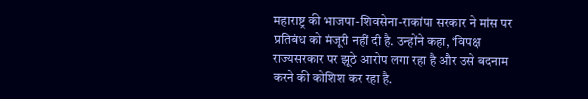महाराष्ट्र की भाजपा-शिवसेना-राकांपा सरकार ने मांस पर प्रतिबंध को मंजूरी नहीं दी है. उन्होंने कहा, ‘विपक्ष राज्यसरकार पर झूठे आरोप लगा रहा है और उसे बदनाम करने की कोशिश कर रहा है.